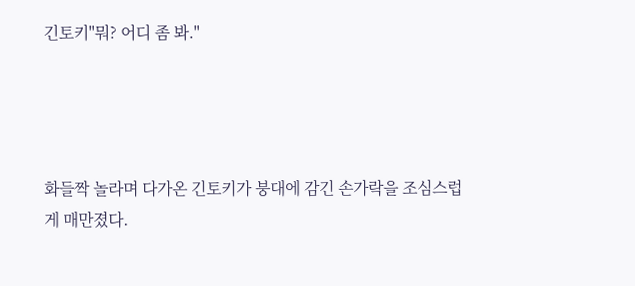긴토키"뭐? 어디 좀 봐."




화들짝 놀라며 다가온 긴토키가 붕대에 감긴 손가락을 조심스럽게 매만졌다.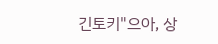긴토키"으아, 상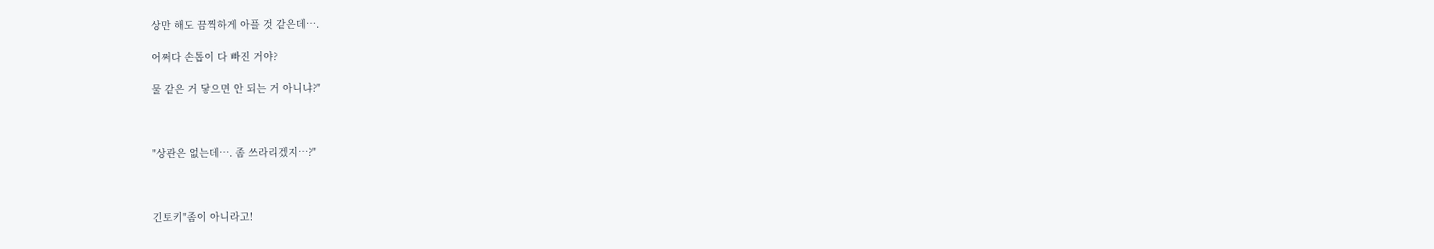상만 해도 끔찍하게 아플 것 같은데….

어쩌다 손톱이 다 빠진 거야?

물 같은 거 닿으면 안 되는 거 아니냐?"



"상관은 없는데…. 좀 쓰라리겠지…?"



긴토키"좀이 아니라고!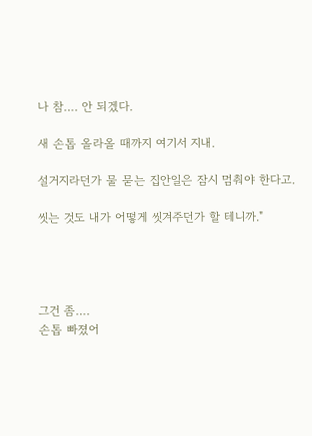나 참…. 안 되겠다.

새 손톱 올라올 때까지 여기서 지내.

설거지라던가 물 묻는 집안일은 잠시 멈춰야 한다고.

씻는 것도 내가 어떻게 씻겨주던가 할 테니까."




그건 좀….
손톱 빠졌어